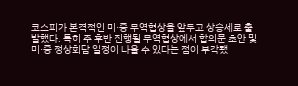코스피가 본격적인 미·중 무역협상을 앞두고 상승세로 출발했다. 특히 주 후반 진행될 무역협상에서 합의문 초안 및 미·중 정상회담 일정이 나올 수 있다는 점이 부각됐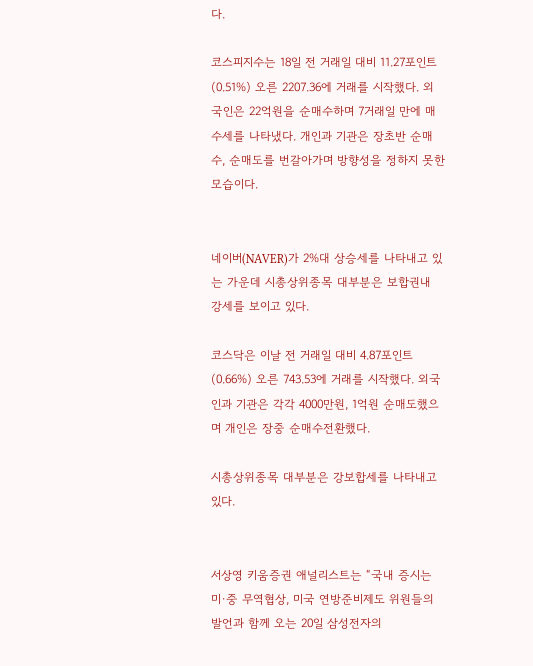다.

코스피지수는 18일 전 거래일 대비 11.27포인트(0.51%) 오른 2207.36에 거래를 시작했다. 외국인은 22억원을 순매수하며 7거래일 만에 매수세를 나타냈다. 개인과 기관은 장초반 순매수, 순매도를 번갈아가며 방향성을 정하지 못한 모습이다.


네이버(NAVER)가 2%대 상승세를 나타내고 있는 가운데 시총상위종목 대부분은 보합권내 강세를 보이고 있다.

코스닥은 이날 전 거래일 대비 4.87포인트(0.66%) 오른 743.53에 거래를 시작했다. 외국인과 기관은 각각 4000만원, 1억원 순매도했으며 개인은 장중 순매수전환했다.

시총상위종목 대부분은 강보합세를 나타내고 있다.


서상영 키움증권 애널리스트는 “국내 증시는 미·중 무역협상, 미국 연방준비제도 위원들의 발언과 함께 오는 20일 삼성전자의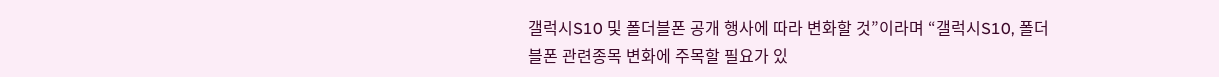갤럭시S10 및 폴더블폰 공개 행사에 따라 변화할 것”이라며 “갤럭시S10, 폴더블폰 관련종목 변화에 주목할 필요가 있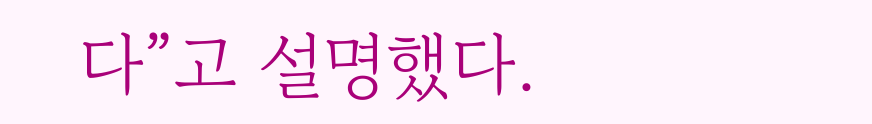다”고 설명했다.